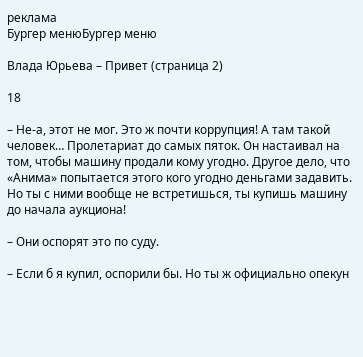реклама
Бургер менюБургер меню

Влада Юрьева – Привет (страница 2)

18

– Не-а, этот не мог. Это ж почти коррупция! А там такой человек… Пролетариат до самых пяток. Он настаивал на том, чтобы машину продали кому угодно. Другое дело, что «Анима» попытается этого кого угодно деньгами задавить. Но ты с ними вообще не встретишься, ты купишь машину до начала аукциона!

– Они оспорят это по суду.

– Если б я купил, оспорили бы. Но ты ж официально опекун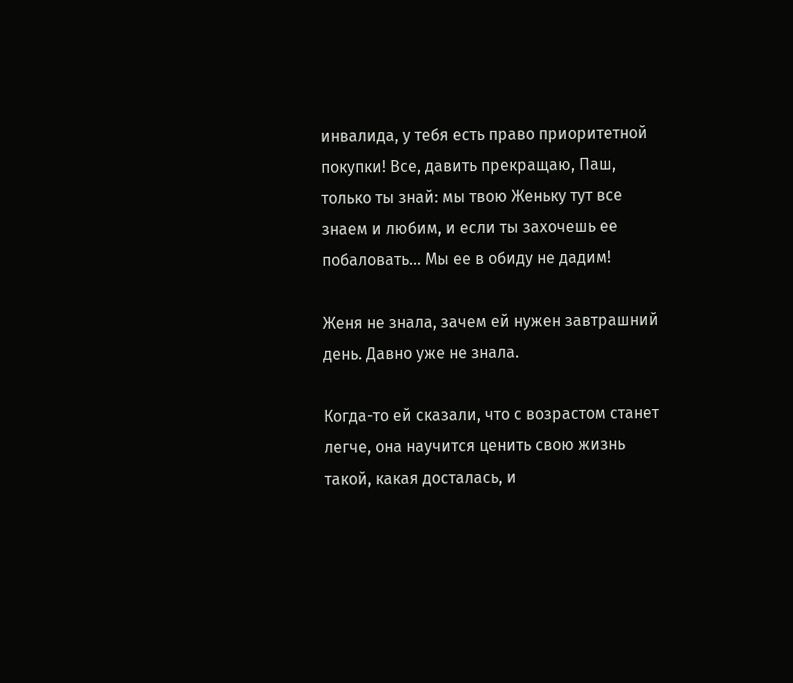инвалида, у тебя есть право приоритетной покупки! Все, давить прекращаю, Паш, только ты знай: мы твою Женьку тут все знаем и любим, и если ты захочешь ее побаловать… Мы ее в обиду не дадим!

Женя не знала, зачем ей нужен завтрашний день. Давно уже не знала.

Когда-то ей сказали, что с возрастом станет легче, она научится ценить свою жизнь такой, какая досталась, и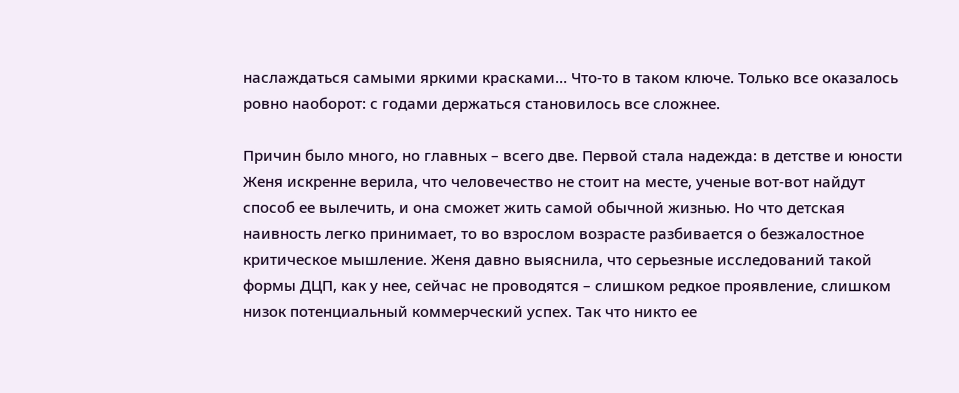наслаждаться самыми яркими красками… Что-то в таком ключе. Только все оказалось ровно наоборот: с годами держаться становилось все сложнее.

Причин было много, но главных – всего две. Первой стала надежда: в детстве и юности Женя искренне верила, что человечество не стоит на месте, ученые вот-вот найдут способ ее вылечить, и она сможет жить самой обычной жизнью. Но что детская наивность легко принимает, то во взрослом возрасте разбивается о безжалостное критическое мышление. Женя давно выяснила, что серьезные исследований такой формы ДЦП, как у нее, сейчас не проводятся – слишком редкое проявление, слишком низок потенциальный коммерческий успех. Так что никто ее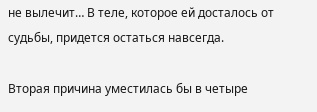не вылечит… В теле, которое ей досталось от судьбы, придется остаться навсегда.

Вторая причина уместилась бы в четыре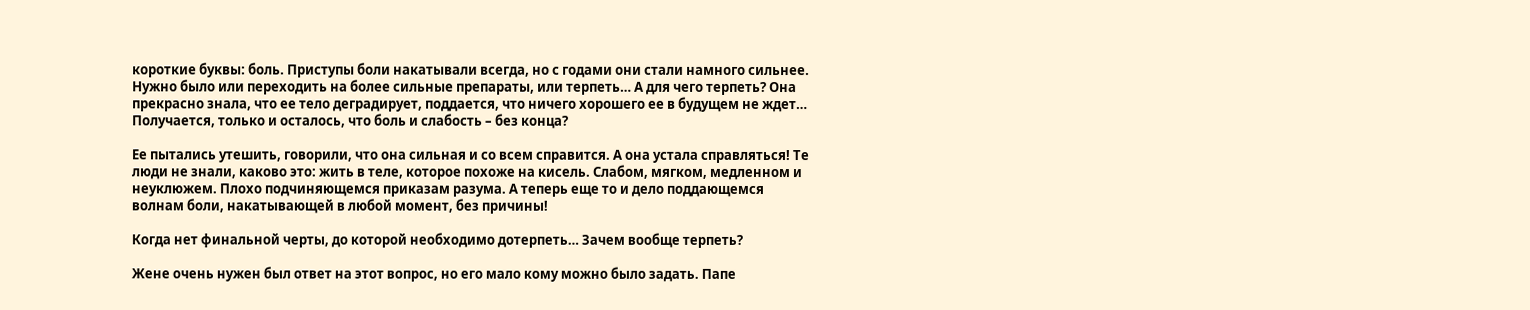короткие буквы: боль. Приступы боли накатывали всегда, но с годами они стали намного сильнее. Нужно было или переходить на более сильные препараты, или терпеть… А для чего терпеть? Она прекрасно знала, что ее тело деградирует, поддается, что ничего хорошего ее в будущем не ждет… Получается, только и осталось, что боль и слабость – без конца?

Ее пытались утешить, говорили, что она сильная и со всем справится. А она устала справляться! Те люди не знали, каково это: жить в теле, которое похоже на кисель. Слабом, мягком, медленном и неуклюжем. Плохо подчиняющемся приказам разума. А теперь еще то и дело поддающемся волнам боли, накатывающей в любой момент, без причины!

Когда нет финальной черты, до которой необходимо дотерпеть… Зачем вообще терпеть?

Жене очень нужен был ответ на этот вопрос, но его мало кому можно было задать. Папе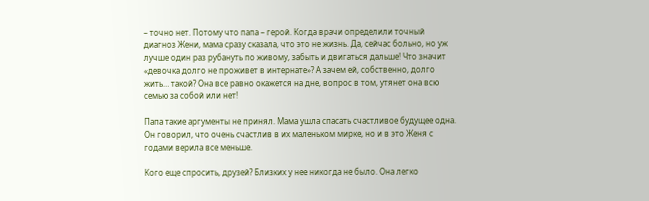– точно нет. Потому что папа – герой. Когда врачи определили точный диагноз Жени, мама сразу сказала, что это не жизнь. Да, сейчас больно, но уж лучше один раз рубануть по живому, забыть и двигаться дальше! Что значит «девочка долго не проживет в интернате»? А зачем ей, собственно, долго жить… такой? Она все равно окажется на дне, вопрос в том, утянет она всю семью за собой или нет!

Папа такие аргументы не принял. Мама ушла спасать счастливое будущее одна. Он говорил, что очень счастлив в их маленьком мирке, но и в это Женя с годами верила все меньше.

Кого еще спросить, друзей? Близких у нее никогда не было. Она легко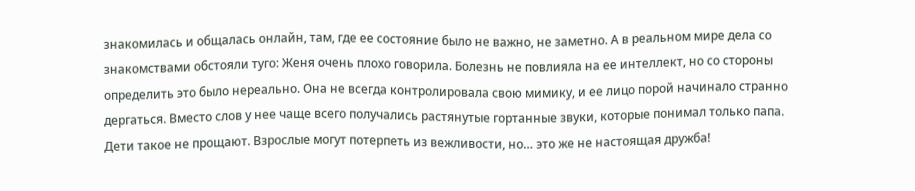знакомилась и общалась онлайн, там, где ее состояние было не важно, не заметно. А в реальном мире дела со знакомствами обстояли туго: Женя очень плохо говорила. Болезнь не повлияла на ее интеллект, но со стороны определить это было нереально. Она не всегда контролировала свою мимику, и ее лицо порой начинало странно дергаться. Вместо слов у нее чаще всего получались растянутые гортанные звуки, которые понимал только папа. Дети такое не прощают. Взрослые могут потерпеть из вежливости, но… это же не настоящая дружба!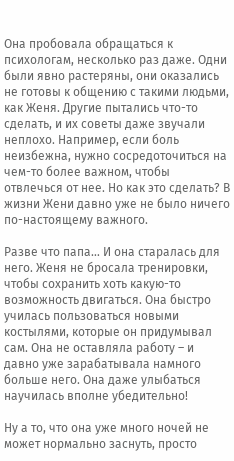Она пробовала обращаться к психологам, несколько раз даже. Одни были явно растеряны, они оказались не готовы к общению с такими людьми, как Женя. Другие пытались что-то сделать, и их советы даже звучали неплохо. Например, если боль неизбежна, нужно сосредоточиться на чем-то более важном, чтобы отвлечься от нее. Но как это сделать? В жизни Жени давно уже не было ничего по-настоящему важного.

Разве что папа… И она старалась для него. Женя не бросала тренировки, чтобы сохранить хоть какую-то возможность двигаться. Она быстро училась пользоваться новыми костылями, которые он придумывал сам. Она не оставляла работу – и давно уже зарабатывала намного больше него. Она даже улыбаться научилась вполне убедительно!

Ну а то, что она уже много ночей не может нормально заснуть, просто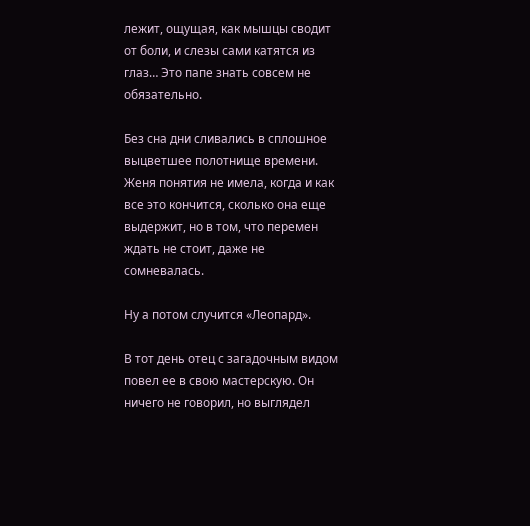лежит, ощущая, как мышцы сводит от боли, и слезы сами катятся из глаз… Это папе знать совсем не обязательно.

Без сна дни сливались в сплошное выцветшее полотнище времени. Женя понятия не имела, когда и как все это кончится, сколько она еще выдержит, но в том, что перемен ждать не стоит, даже не сомневалась.

Ну а потом случится «Леопард».

В тот день отец с загадочным видом повел ее в свою мастерскую. Он ничего не говорил, но выглядел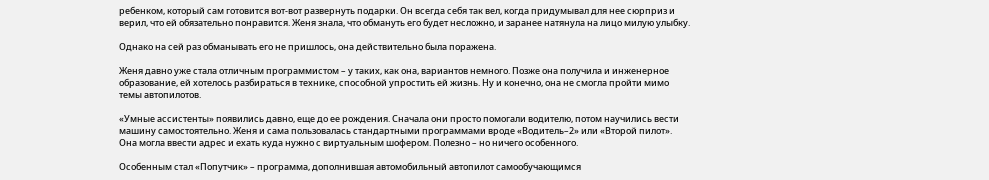ребенком, который сам готовится вот-вот развернуть подарки. Он всегда себя так вел, когда придумывал для нее сюрприз и верил, что ей обязательно понравится. Женя знала, что обмануть его будет несложно, и заранее натянула на лицо милую улыбку.

Однако на сей раз обманывать его не пришлось, она действительно была поражена.

Женя давно уже стала отличным программистом – у таких, как она, вариантов немного. Позже она получила и инженерное образование, ей хотелось разбираться в технике, способной упростить ей жизнь. Ну и конечно, она не смогла пройти мимо темы автопилотов.

«Умные ассистенты» появились давно, еще до ее рождения. Сначала они просто помогали водителю, потом научились вести машину самостоятельно. Женя и сама пользовалась стандартными программами вроде «Водитель–2» или «Второй пилот». Она могла ввести адрес и ехать куда нужно с виртуальным шофером. Полезно – но ничего особенного.

Особенным стал «Попутчик» – программа, дополнившая автомобильный автопилот самообучающимся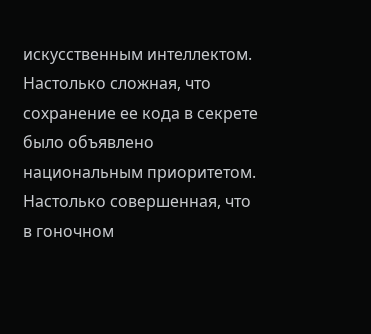искусственным интеллектом. Настолько сложная, что сохранение ее кода в секрете было объявлено национальным приоритетом. Настолько совершенная, что в гоночном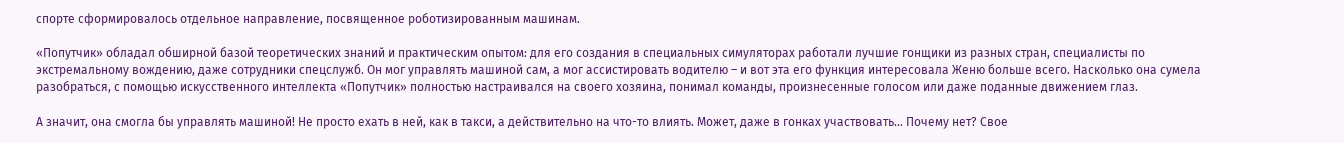спорте сформировалось отдельное направление, посвященное роботизированным машинам.

«Попутчик» обладал обширной базой теоретических знаний и практическим опытом: для его создания в специальных симуляторах работали лучшие гонщики из разных стран, специалисты по экстремальному вождению, даже сотрудники спецслужб. Он мог управлять машиной сам, а мог ассистировать водителю – и вот эта его функция интересовала Женю больше всего. Насколько она сумела разобраться, с помощью искусственного интеллекта «Попутчик» полностью настраивался на своего хозяина, понимал команды, произнесенные голосом или даже поданные движением глаз.

А значит, она смогла бы управлять машиной! Не просто ехать в ней, как в такси, а действительно на что-то влиять. Может, даже в гонках участвовать… Почему нет? Свое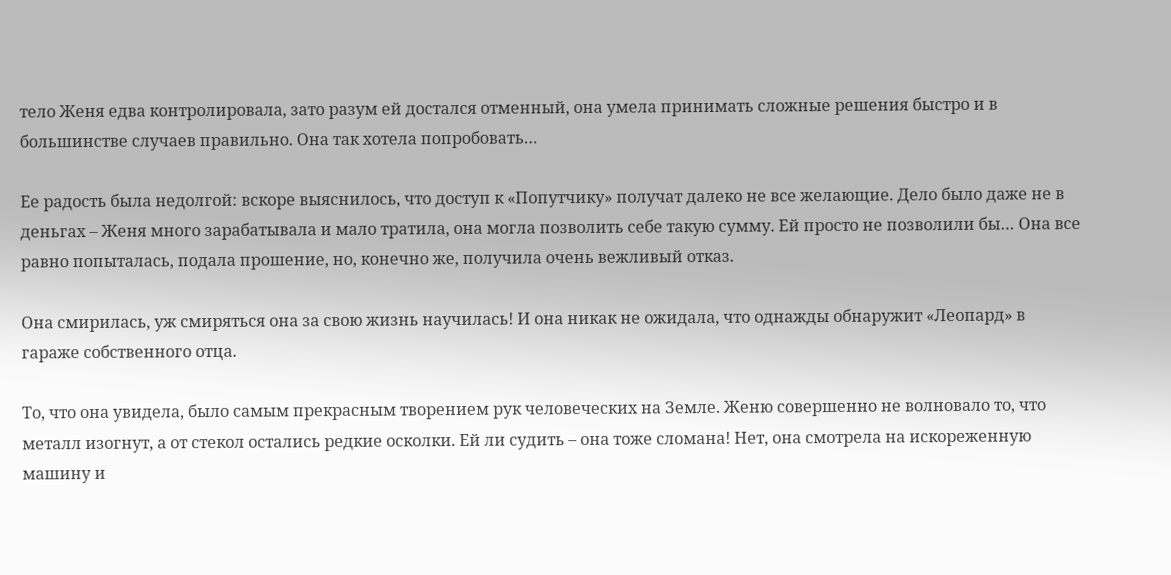тело Женя едва контролировала, зато разум ей достался отменный, она умела принимать сложные решения быстро и в большинстве случаев правильно. Она так хотела попробовать…

Ее радость была недолгой: вскоре выяснилось, что доступ к «Попутчику» получат далеко не все желающие. Дело было даже не в деньгах – Женя много зарабатывала и мало тратила, она могла позволить себе такую сумму. Ей просто не позволили бы… Она все равно попыталась, подала прошение, но, конечно же, получила очень вежливый отказ.

Она смирилась, уж смиряться она за свою жизнь научилась! И она никак не ожидала, что однажды обнаружит «Леопард» в гараже собственного отца.

То, что она увидела, было самым прекрасным творением рук человеческих на Земле. Женю совершенно не волновало то, что металл изогнут, а от стекол остались редкие осколки. Ей ли судить – она тоже сломана! Нет, она смотрела на искореженную машину и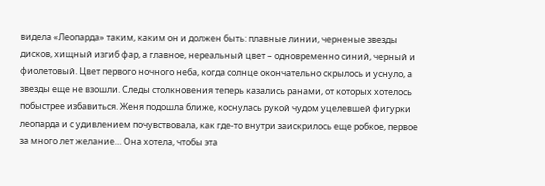видела «Леопарда» таким, каким он и должен быть: плавные линии, черненые звезды дисков, хищный изгиб фар, а главное, нереальный цвет – одновременно синий, черный и фиолетовый. Цвет первого ночного неба, когда солнце окончательно скрылось и уснуло, а звезды еще не взошли. Следы столкновения теперь казались ранами, от которых хотелось побыстрее избавиться. Женя подошла ближе, коснулась рукой чудом уцелевшей фигурки леопарда и с удивлением почувствовала, как где-то внутри заискрилось еще робкое, первое за много лет желание… Она хотела, чтобы эта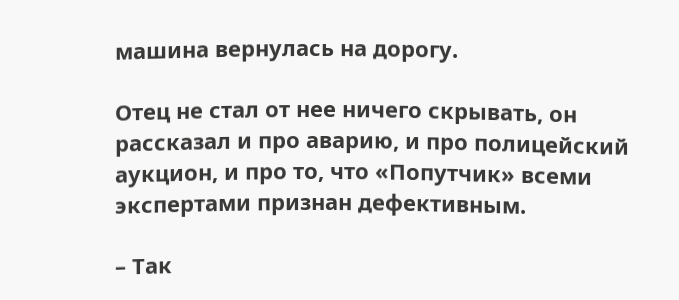машина вернулась на дорогу.

Отец не стал от нее ничего скрывать, он рассказал и про аварию, и про полицейский аукцион, и про то, что «Попутчик» всеми экспертами признан дефективным.

– Так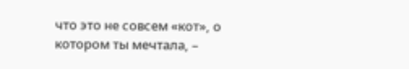что это не совсем «кот», о котором ты мечтала, –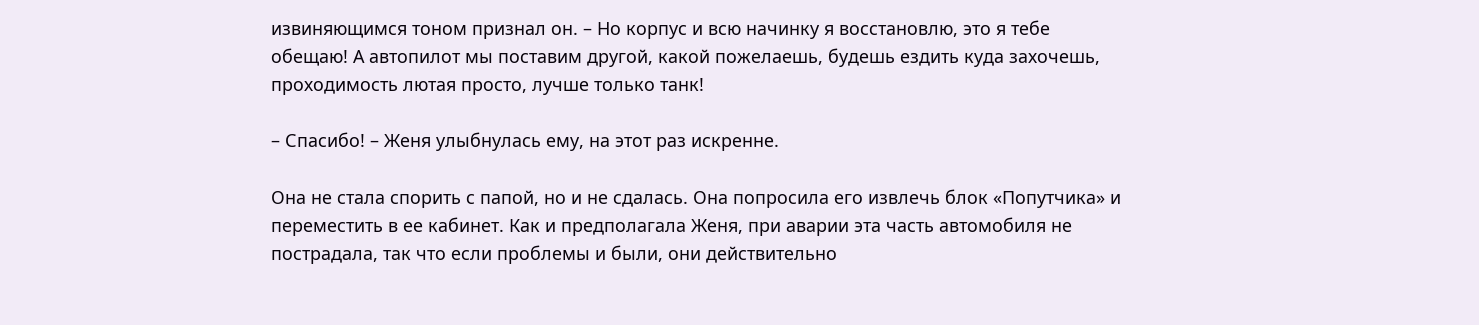извиняющимся тоном признал он. – Но корпус и всю начинку я восстановлю, это я тебе обещаю! А автопилот мы поставим другой, какой пожелаешь, будешь ездить куда захочешь, проходимость лютая просто, лучше только танк!

– Спасибо! – Женя улыбнулась ему, на этот раз искренне.

Она не стала спорить с папой, но и не сдалась. Она попросила его извлечь блок «Попутчика» и переместить в ее кабинет. Как и предполагала Женя, при аварии эта часть автомобиля не пострадала, так что если проблемы и были, они действительно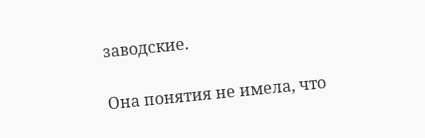заводские.

Она понятия не имела, что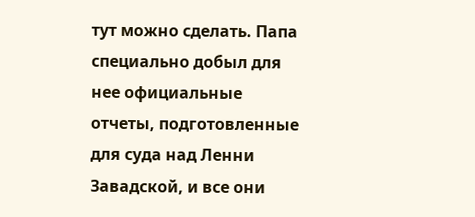тут можно сделать. Папа специально добыл для нее официальные отчеты, подготовленные для суда над Ленни Завадской, и все они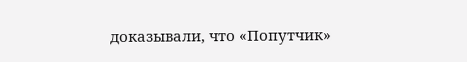доказывали, что «Попутчик»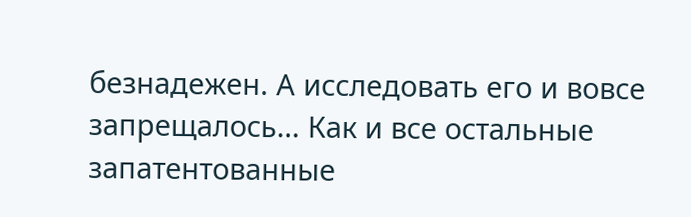безнадежен. А исследовать его и вовсе запрещалось… Как и все остальные запатентованные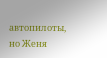автопилоты, но Женя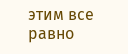этим все равно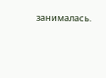занималась.